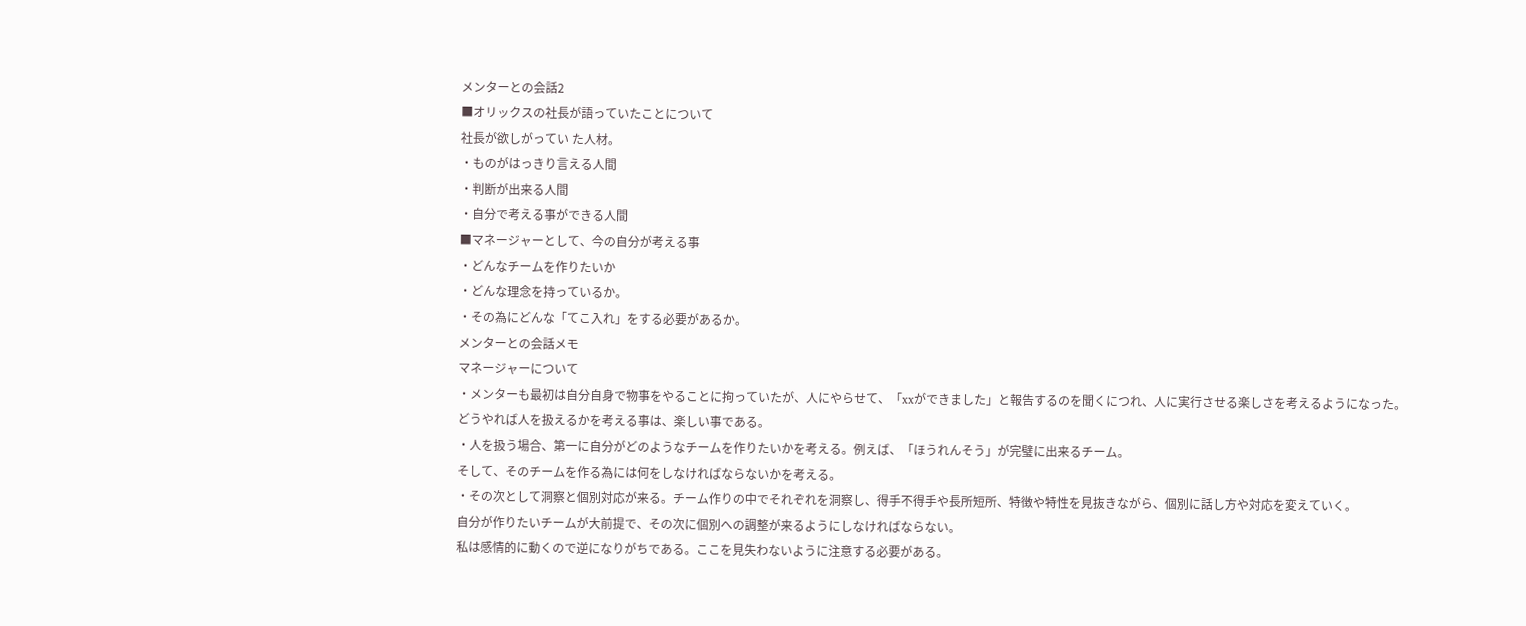メンターとの会話2
■オリックスの社長が語っていたことについて
社長が欲しがってい た人材。
・ものがはっきり言える人間
・判断が出来る人間
・自分で考える事ができる人間
■マネージャーとして、今の自分が考える事
・どんなチームを作りたいか
・どんな理念を持っているか。
・その為にどんな「てこ入れ」をする必要があるか。
メンターとの会話メモ
マネージャーについて
・メンターも最初は自分自身で物事をやることに拘っていたが、人にやらせて、「xxができました」と報告するのを聞くにつれ、人に実行させる楽しさを考えるようになった。
どうやれば人を扱えるかを考える事は、楽しい事である。
・人を扱う場合、第一に自分がどのようなチームを作りたいかを考える。例えば、「ほうれんそう」が完璧に出来るチーム。
そして、そのチームを作る為には何をしなければならないかを考える。
・その次として洞察と個別対応が来る。チーム作りの中でそれぞれを洞察し、得手不得手や長所短所、特徴や特性を見抜きながら、個別に話し方や対応を変えていく。
自分が作りたいチームが大前提で、その次に個別への調整が来るようにしなければならない。
私は感情的に動くので逆になりがちである。ここを見失わないように注意する必要がある。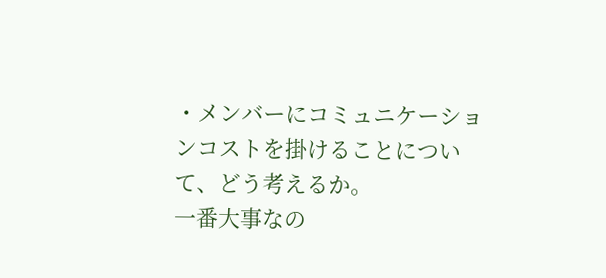・メンバーにコミュニケーションコストを掛けることについて、どう考えるか。
一番大事なの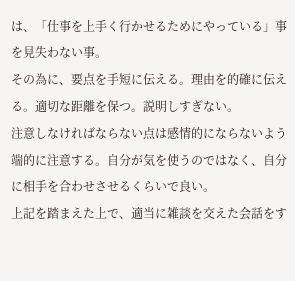は、「仕事を上手く行かせるためにやっている」事を見失わない事。
その為に、要点を手短に伝える。理由を的確に伝える。適切な距離を保つ。説明しすぎない。
注意しなければならない点は感情的にならないよう端的に注意する。自分が気を使うのではなく、自分に相手を合わせさせるくらいで良い。
上記を踏まえた上で、適当に雑談を交えた会話をす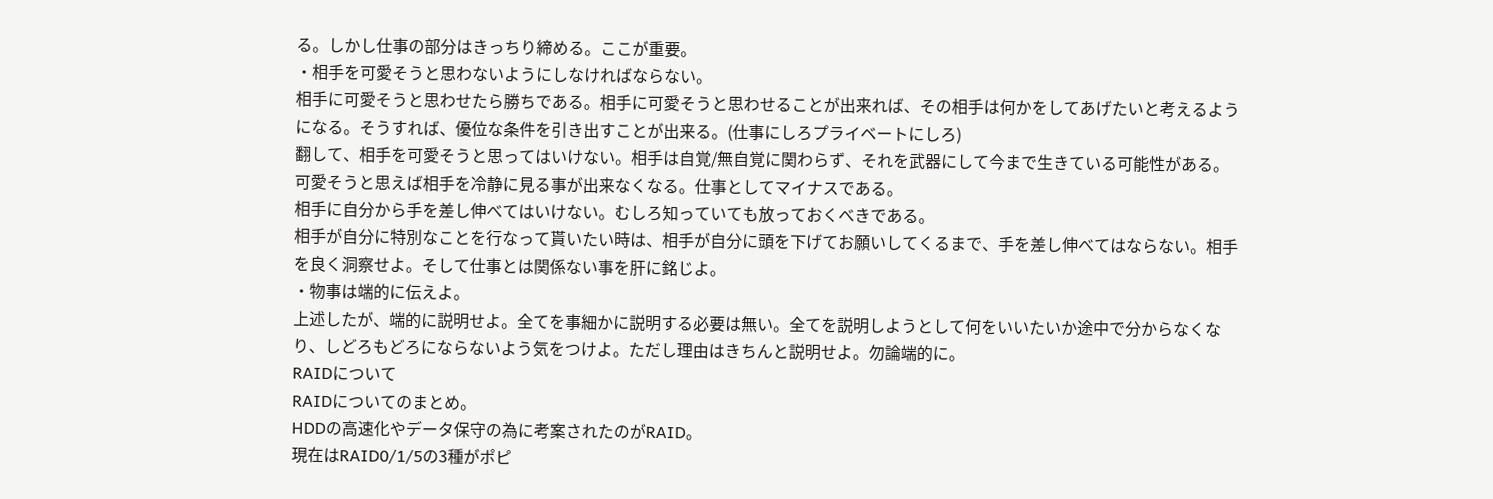る。しかし仕事の部分はきっちり締める。ここが重要。
・相手を可愛そうと思わないようにしなければならない。
相手に可愛そうと思わせたら勝ちである。相手に可愛そうと思わせることが出来れば、その相手は何かをしてあげたいと考えるようになる。そうすれば、優位な条件を引き出すことが出来る。(仕事にしろプライベートにしろ)
翻して、相手を可愛そうと思ってはいけない。相手は自覚/無自覚に関わらず、それを武器にして今まで生きている可能性がある。
可愛そうと思えば相手を冷静に見る事が出来なくなる。仕事としてマイナスである。
相手に自分から手を差し伸べてはいけない。むしろ知っていても放っておくべきである。
相手が自分に特別なことを行なって貰いたい時は、相手が自分に頭を下げてお願いしてくるまで、手を差し伸べてはならない。相手を良く洞察せよ。そして仕事とは関係ない事を肝に銘じよ。
・物事は端的に伝えよ。
上述したが、端的に説明せよ。全てを事細かに説明する必要は無い。全てを説明しようとして何をいいたいか途中で分からなくなり、しどろもどろにならないよう気をつけよ。ただし理由はきちんと説明せよ。勿論端的に。
RAIDについて
RAIDについてのまとめ。
HDDの高速化やデータ保守の為に考案されたのがRAID。
現在はRAID0/1/5の3種がポピ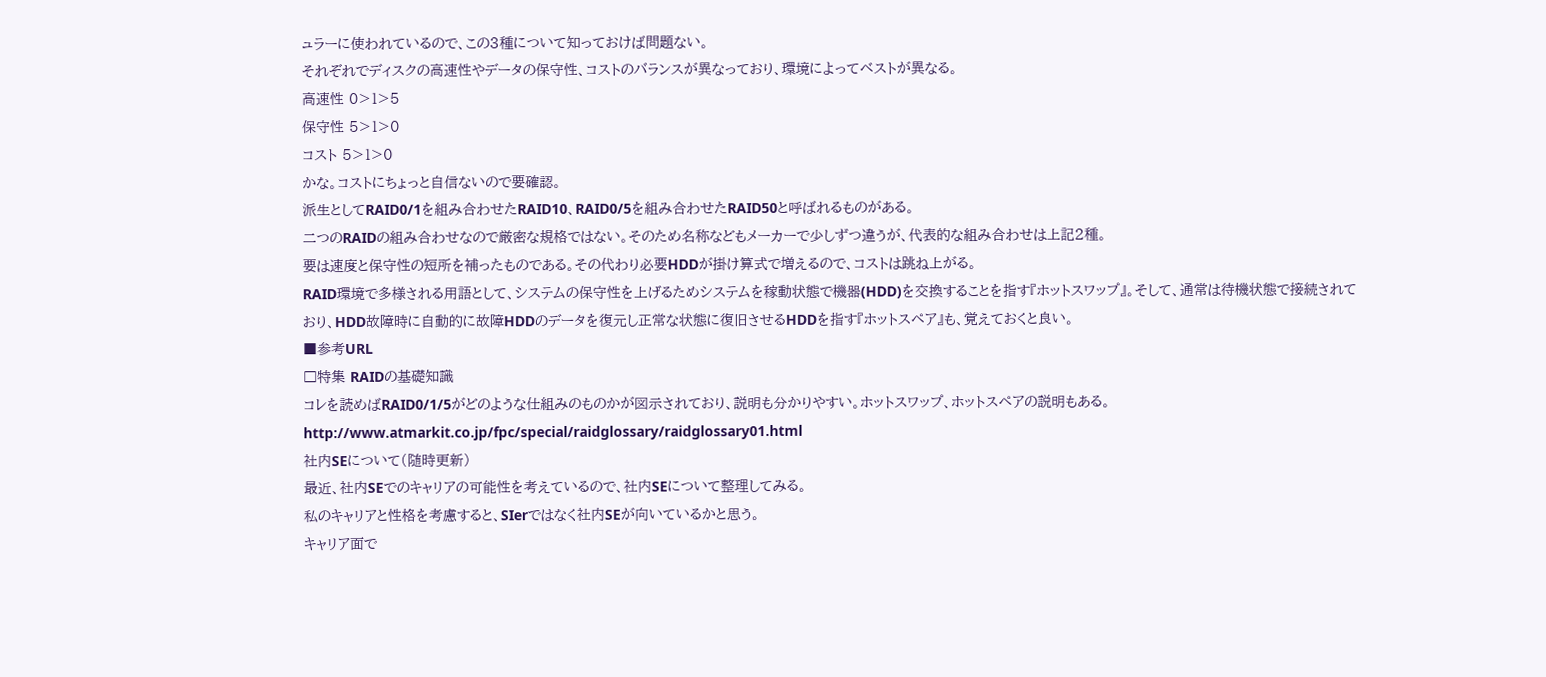ュラーに使われているので、この3種について知っておけば問題ない。
それぞれでディスクの高速性やデータの保守性、コストのバランスが異なっており、環境によってベストが異なる。
高速性 0>1>5
保守性 5>1>0
コスト 5>1>0
かな。コストにちょっと自信ないので要確認。
派生としてRAID0/1を組み合わせたRAID10、RAID0/5を組み合わせたRAID50と呼ばれるものがある。
二つのRAIDの組み合わせなので厳密な規格ではない。そのため名称などもメーカーで少しずつ違うが、代表的な組み合わせは上記2種。
要は速度と保守性の短所を補ったものである。その代わり必要HDDが掛け算式で増えるので、コストは跳ね上がる。
RAID環境で多様される用語として、システムの保守性を上げるためシステムを稼動状態で機器(HDD)を交換することを指す『ホットスワップ』。そして、通常は待機状態で接続されており、HDD故障時に自動的に故障HDDのデータを復元し正常な状態に復旧させるHDDを指す『ホットスペア』も、覚えておくと良い。
■参考URL
□特集 RAIDの基礎知識
コレを読めばRAID0/1/5がどのような仕組みのものかが図示されており、説明も分かりやすい。ホットスワップ、ホットスペアの説明もある。
http://www.atmarkit.co.jp/fpc/special/raidglossary/raidglossary01.html
社内SEについて(随時更新)
最近、社内SEでのキャリアの可能性を考えているので、社内SEについて整理してみる。
私のキャリアと性格を考慮すると、SIerではなく社内SEが向いているかと思う。
キャリア面で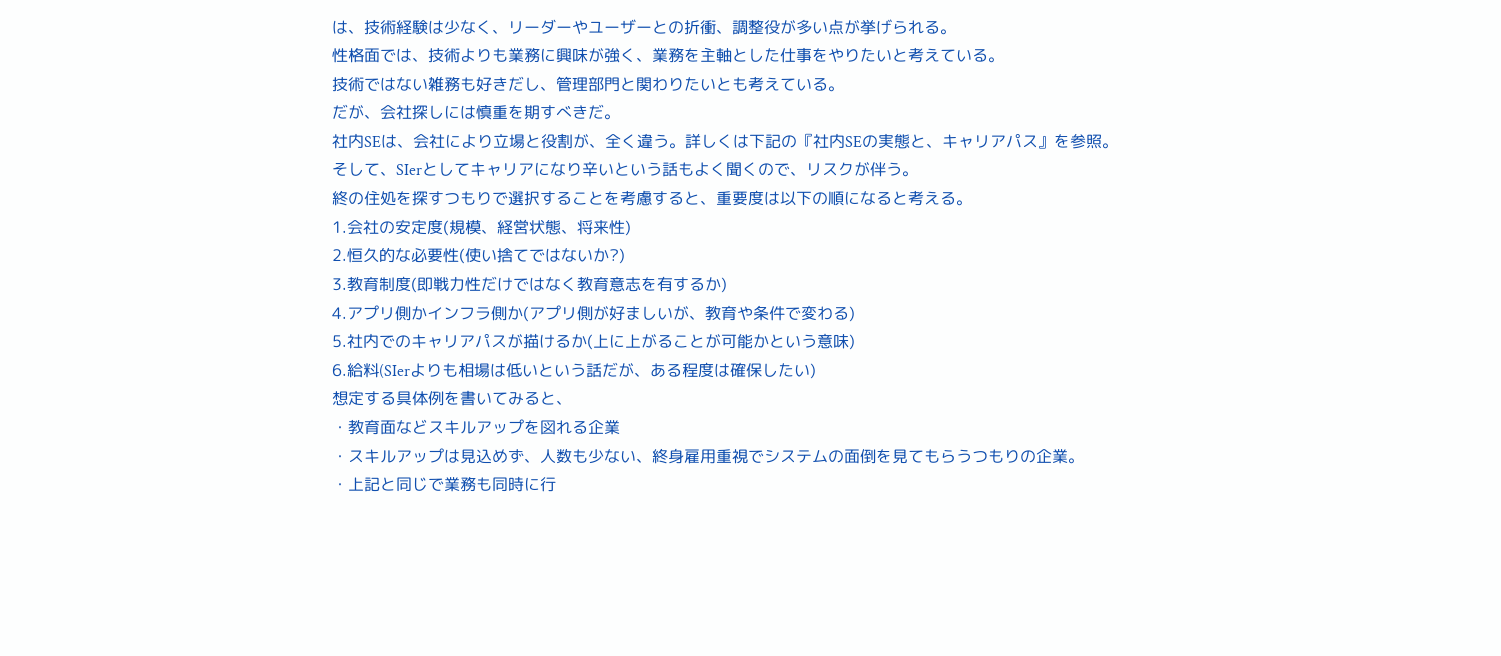は、技術経験は少なく、リーダーやユーザーとの折衝、調整役が多い点が挙げられる。
性格面では、技術よりも業務に興味が強く、業務を主軸とした仕事をやりたいと考えている。
技術ではない雑務も好きだし、管理部門と関わりたいとも考えている。
だが、会社探しには慎重を期すべきだ。
社内SEは、会社により立場と役割が、全く違う。詳しくは下記の『社内SEの実態と、キャリアパス』を参照。
そして、SIerとしてキャリアになり辛いという話もよく聞くので、リスクが伴う。
終の住処を探すつもりで選択することを考慮すると、重要度は以下の順になると考える。
1.会社の安定度(規模、経営状態、将来性)
2.恒久的な必要性(使い捨てではないか?)
3.教育制度(即戦力性だけではなく教育意志を有するか)
4.アプリ側かインフラ側か(アプリ側が好ましいが、教育や条件で変わる)
5.社内でのキャリアパスが描けるか(上に上がることが可能かという意味)
6.給料(SIerよりも相場は低いという話だが、ある程度は確保したい)
想定する具体例を書いてみると、
・教育面などスキルアップを図れる企業
・スキルアップは見込めず、人数も少ない、終身雇用重視でシステムの面倒を見てもらうつもりの企業。
・上記と同じで業務も同時に行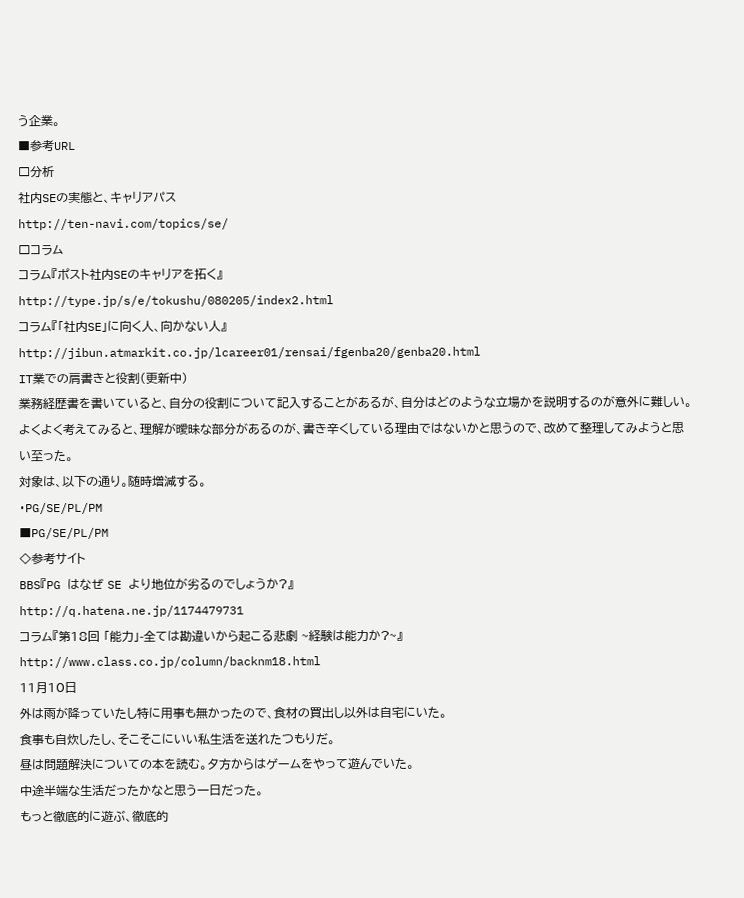う企業。
■参考URL
□分析
社内SEの実態と、キャリアパス
http://ten-navi.com/topics/se/
□コラム
コラム『ポスト社内SEのキャリアを拓く』
http://type.jp/s/e/tokushu/080205/index2.html
コラム『「社内SE」に向く人、向かない人』
http://jibun.atmarkit.co.jp/lcareer01/rensai/fgenba20/genba20.html
IT業での肩書きと役割(更新中)
業務経歴書を書いていると、自分の役割について記入することがあるが、自分はどのような立場かを説明するのが意外に難しい。よくよく考えてみると、理解が曖昧な部分があるのが、書き辛くしている理由ではないかと思うので、改めて整理してみようと思い至った。
対象は、以下の通り。随時増減する。
・PG/SE/PL/PM
■PG/SE/PL/PM
◇参考サイト
BBS『PG はなぜ SE より地位が劣るのでしょうか?』
http://q.hatena.ne.jp/1174479731
コラム『第18回 「能力」-全ては勘違いから起こる悲劇 ~経験は能力か?~』
http://www.class.co.jp/column/backnm18.html
11月10日
外は雨が降っていたし特に用事も無かったので、食材の買出し以外は自宅にいた。
食事も自炊したし、そこそこにいい私生活を送れたつもりだ。
昼は問題解決についての本を読む。夕方からはゲームをやって遊んでいた。
中途半端な生活だったかなと思う一日だった。
もっと徹底的に遊ぶ、徹底的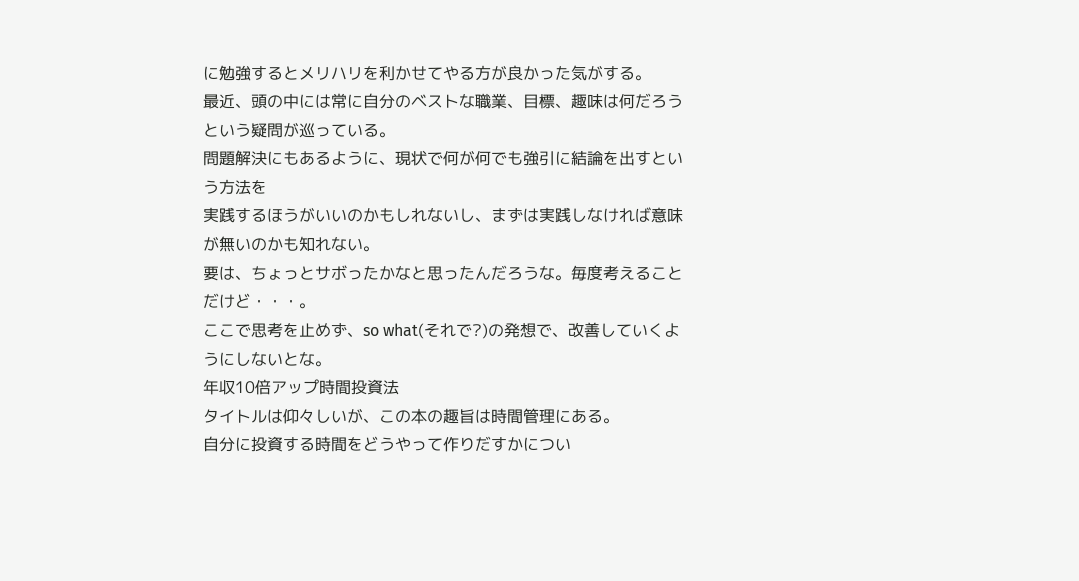に勉強するとメリハリを利かせてやる方が良かった気がする。
最近、頭の中には常に自分のベストな職業、目標、趣味は何だろうという疑問が巡っている。
問題解決にもあるように、現状で何が何でも強引に結論を出すという方法を
実践するほうがいいのかもしれないし、まずは実践しなければ意味が無いのかも知れない。
要は、ちょっとサボったかなと思ったんだろうな。毎度考えることだけど・・・。
ここで思考を止めず、so what(それで?)の発想で、改善していくようにしないとな。
年収10倍アップ時間投資法
タイトルは仰々しいが、この本の趣旨は時間管理にある。
自分に投資する時間をどうやって作りだすかについ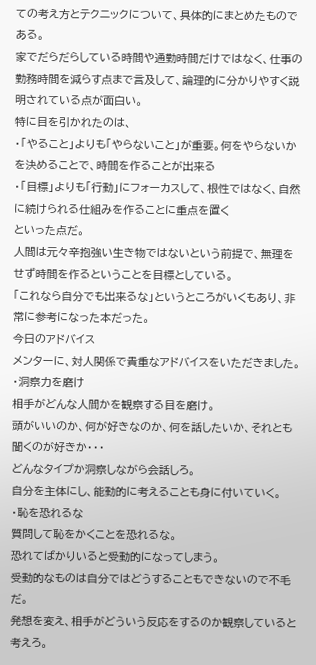ての考え方とテクニックについて、具体的にまとめたものである。
家でだらだらしている時間や通勤時間だけではなく、仕事の勤務時間を減らす点まで言及して、論理的に分かりやすく説明されている点が面白い。
特に目を引かれたのは、
・「やること」よりも「やらないこと」が重要。何をやらないかを決めることで、時間を作ることが出来る
・「目標」よりも「行動」にフォーカスして、根性ではなく、自然に続けられる仕組みを作ることに重点を置く
といった点だ。
人間は元々辛抱強い生き物ではないという前提で、無理をせず時間を作るということを目標としている。
「これなら自分でも出来るな」というところがいくもあり、非常に参考になった本だった。
今日のアドバイス
メンターに、対人関係で貴重なアドバイスをいただきました。
・洞察力を磨け
相手がどんな人間かを観察する目を磨け。
頭がいいのか、何が好きなのか、何を話したいか、それとも聞くのが好きか・・・
どんなタイプか洞察しながら会話しろ。
自分を主体にし、能動的に考えることも身に付いていく。
・恥を恐れるな
質問して恥をかくことを恐れるな。
恐れてばかりいると受動的になってしまう。
受動的なものは自分ではどうすることもできないので不毛だ。
発想を変え、相手がどういう反応をするのか観察していると考えろ。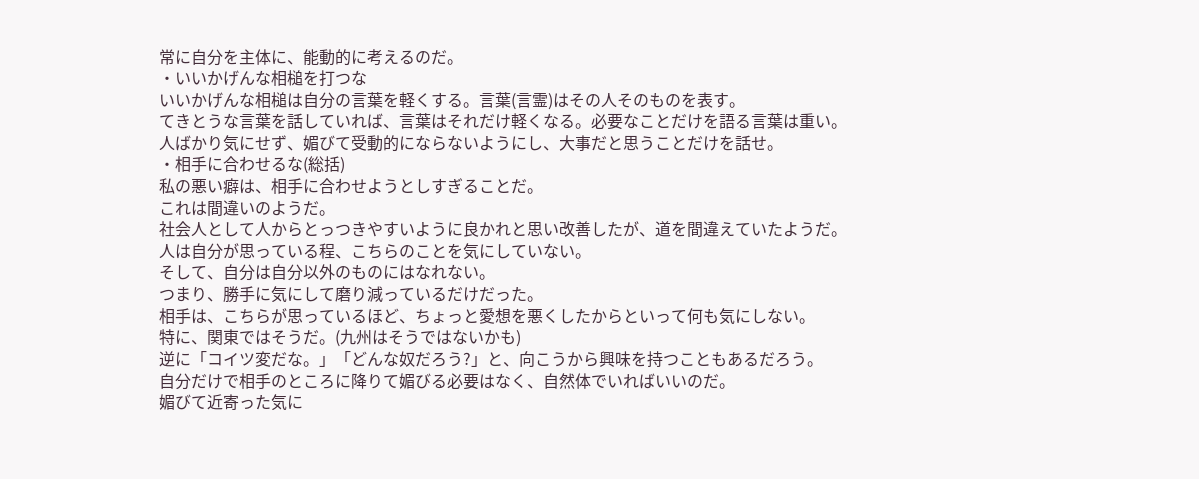常に自分を主体に、能動的に考えるのだ。
・いいかげんな相槌を打つな
いいかげんな相槌は自分の言葉を軽くする。言葉(言霊)はその人そのものを表す。
てきとうな言葉を話していれば、言葉はそれだけ軽くなる。必要なことだけを語る言葉は重い。
人ばかり気にせず、媚びて受動的にならないようにし、大事だと思うことだけを話せ。
・相手に合わせるな(総括)
私の悪い癖は、相手に合わせようとしすぎることだ。
これは間違いのようだ。
社会人として人からとっつきやすいように良かれと思い改善したが、道を間違えていたようだ。
人は自分が思っている程、こちらのことを気にしていない。
そして、自分は自分以外のものにはなれない。
つまり、勝手に気にして磨り減っているだけだった。
相手は、こちらが思っているほど、ちょっと愛想を悪くしたからといって何も気にしない。
特に、関東ではそうだ。(九州はそうではないかも)
逆に「コイツ変だな。」「どんな奴だろう?」と、向こうから興味を持つこともあるだろう。
自分だけで相手のところに降りて媚びる必要はなく、自然体でいればいいのだ。
媚びて近寄った気に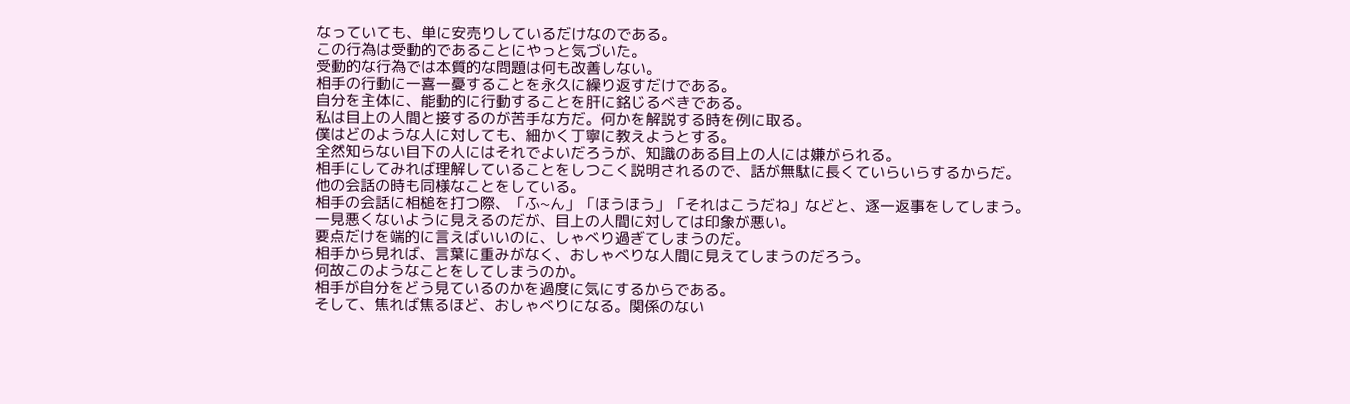なっていても、単に安売りしているだけなのである。
この行為は受動的であることにやっと気づいた。
受動的な行為では本質的な問題は何も改善しない。
相手の行動に一喜一憂することを永久に繰り返すだけである。
自分を主体に、能動的に行動することを肝に銘じるべきである。
私は目上の人間と接するのが苦手な方だ。何かを解説する時を例に取る。
僕はどのような人に対しても、細かく丁寧に教えようとする。
全然知らない目下の人にはそれでよいだろうが、知識のある目上の人には嫌がられる。
相手にしてみれば理解していることをしつこく説明されるので、話が無駄に長くていらいらするからだ。
他の会話の時も同様なことをしている。
相手の会話に相槌を打つ際、「ふ~ん」「ほうほう」「それはこうだね」などと、逐一返事をしてしまう。
一見悪くないように見えるのだが、目上の人間に対しては印象が悪い。
要点だけを端的に言えばいいのに、しゃべり過ぎてしまうのだ。
相手から見れば、言葉に重みがなく、おしゃべりな人間に見えてしまうのだろう。
何故このようなことをしてしまうのか。
相手が自分をどう見ているのかを過度に気にするからである。
そして、焦れば焦るほど、おしゃべりになる。関係のない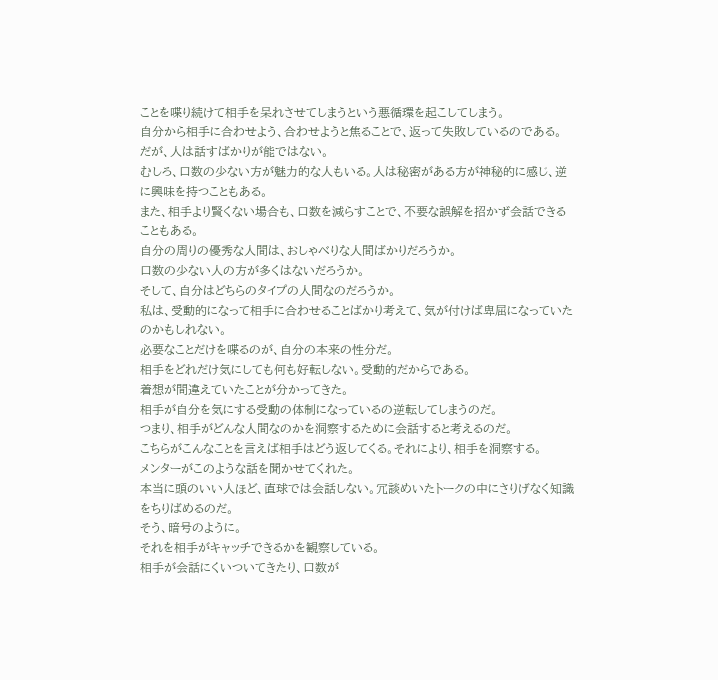ことを喋り続けて相手を呆れさせてしまうという悪循環を起こしてしまう。
自分から相手に合わせよう、合わせようと焦ることで、返って失敗しているのである。
だが、人は話すばかりが能ではない。
むしろ、口数の少ない方が魅力的な人もいる。人は秘密がある方が神秘的に感じ、逆に興味を持つこともある。
また、相手より賢くない場合も、口数を減らすことで、不要な誤解を招かず会話できることもある。
自分の周りの優秀な人間は、おしゃべりな人間ばかりだろうか。
口数の少ない人の方が多くはないだろうか。
そして、自分はどちらのタイプの人間なのだろうか。
私は、受動的になって相手に合わせることばかり考えて、気が付けば卑屈になっていたのかもしれない。
必要なことだけを喋るのが、自分の本来の性分だ。
相手をどれだけ気にしても何も好転しない。受動的だからである。
着想が間違えていたことが分かってきた。
相手が自分を気にする受動の体制になっているの逆転してしまうのだ。
つまり、相手がどんな人間なのかを洞察するために会話すると考えるのだ。
こちらがこんなことを言えば相手はどう返してくる。それにより、相手を洞察する。
メンターがこのような話を聞かせてくれた。
本当に頭のいい人ほど、直球では会話しない。冗談めいたトークの中にさりげなく知識をちりばめるのだ。
そう、暗号のように。
それを相手がキャッチできるかを観察している。
相手が会話にくいついてきたり、口数が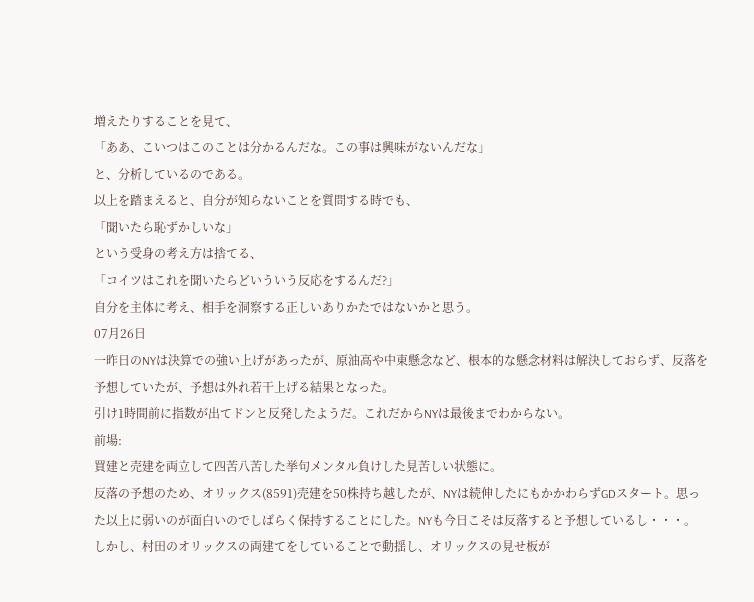増えたりすることを見て、
「ああ、こいつはこのことは分かるんだな。この事は興味がないんだな」
と、分析しているのである。
以上を踏まえると、自分が知らないことを質問する時でも、
「聞いたら恥ずかしいな」
という受身の考え方は捨てる、
「コイツはこれを聞いたらどいういう反応をするんだ?」
自分を主体に考え、相手を洞察する正しいありかたではないかと思う。
07月26日
一昨日のNYは決算での強い上げがあったが、原油高や中東懸念など、根本的な懸念材料は解決しておらず、反落を予想していたが、予想は外れ若干上げる結果となった。
引け1時間前に指数が出てドンと反発したようだ。これだからNYは最後までわからない。
前場:
買建と売建を両立して四苦八苦した挙句メンタル負けした見苦しい状態に。
反落の予想のため、オリックス(8591)売建を50株持ち越したが、NYは続伸したにもかかわらずGDスタート。思った以上に弱いのが面白いのでしばらく保持することにした。NYも今日こそは反落すると予想しているし・・・。
しかし、村田のオリックスの両建てをしていることで動揺し、オリックスの見せ板が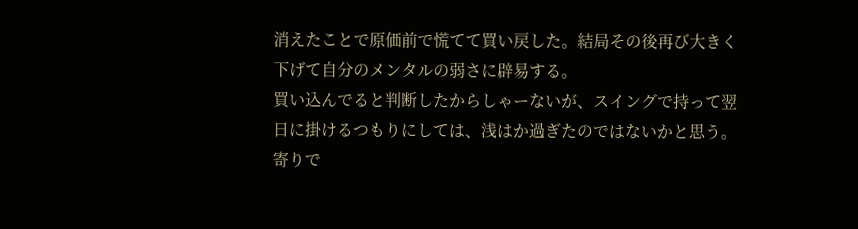消えたことで原価前で慌てて買い戻した。結局その後再び大きく下げて自分のメンタルの弱さに辟易する。
買い込んでると判断したからしゃーないが、スイングで持って翌日に掛けるつもりにしては、浅はか過ぎたのではないかと思う。
寄りで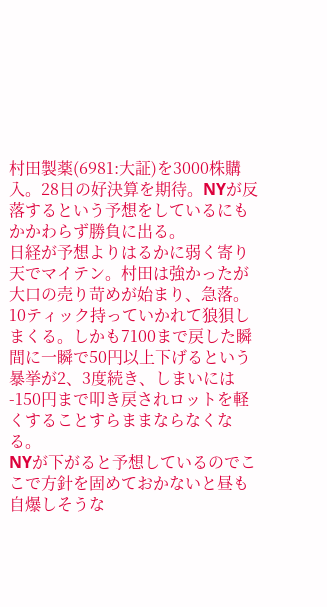村田製薬(6981:大証)を3000株購入。28日の好決算を期待。NYが反落するという予想をしているにもかかわらず勝負に出る。
日経が予想よりはるかに弱く寄り天でマイテン。村田は強かったが大口の売り苛めが始まり、急落。10ティック持っていかれて狼狽しまくる。しかも7100まで戻した瞬間に一瞬で50円以上下げるという暴挙が2、3度続き、しまいには-150円まで叩き戻されロットを軽くすることすらままならなくなる。
NYが下がると予想しているのでここで方針を固めておかないと昼も自爆しそうな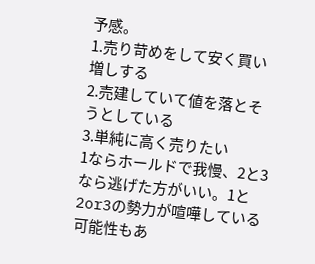予感。
1.売り苛めをして安く買い増しする
2.売建していて値を落とそうとしている
3.単純に高く売りたい
1ならホールドで我慢、2と3なら逃げた方がいい。1と2or3の勢力が喧嘩している可能性もあ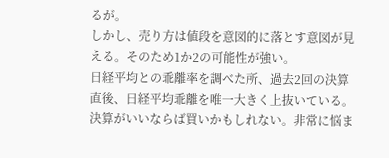るが。
しかし、売り方は値段を意図的に落とす意図が見える。そのため1か2の可能性が強い。
日経平均との乖離率を調べた所、過去2回の決算直後、日経平均乖離を唯一大きく上抜いている。
決算がいいならば買いかもしれない。非常に悩ま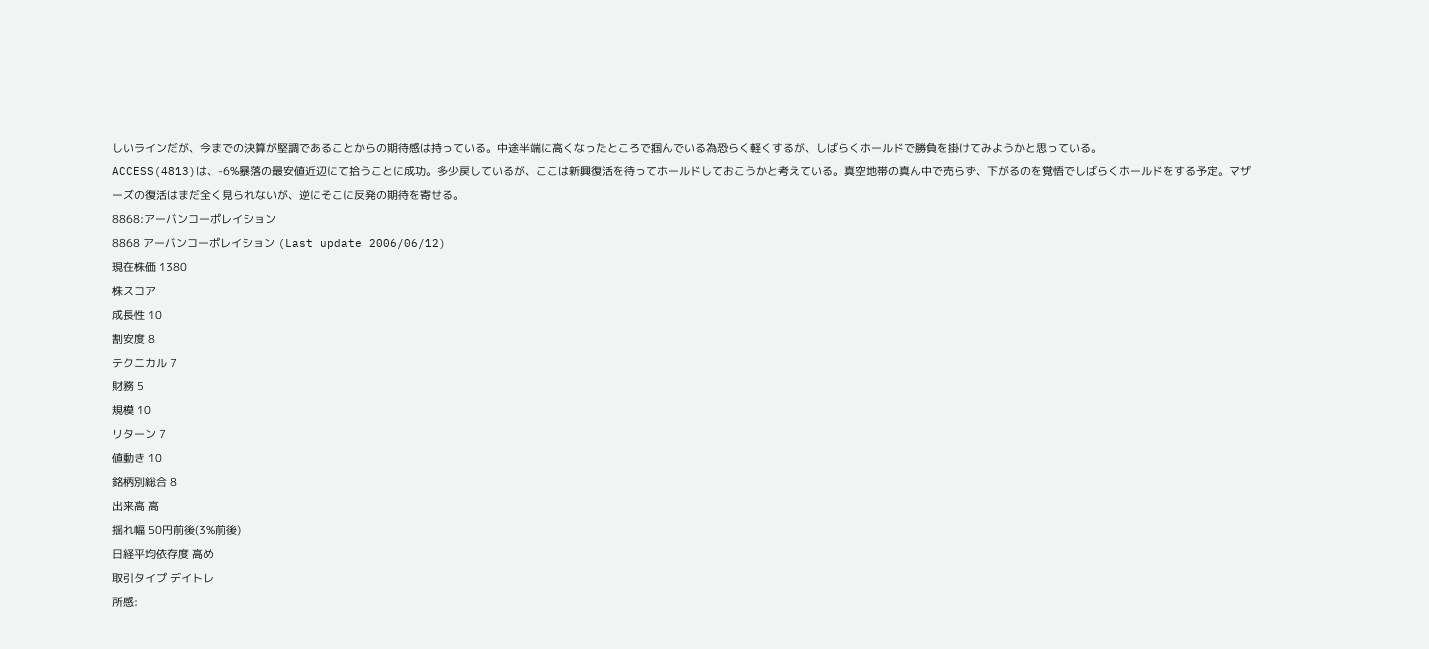しいラインだが、今までの決算が堅調であることからの期待感は持っている。中途半端に高くなったところで掴んでいる為恐らく軽くするが、しばらくホールドで勝負を掛けてみようかと思っている。
ACCESS(4813)は、-6%暴落の最安値近辺にて拾うことに成功。多少戻しているが、ここは新興復活を待ってホールドしておこうかと考えている。真空地帯の真ん中で売らず、下がるのを覚悟でしばらくホールドをする予定。マザーズの復活はまだ全く見られないが、逆にそこに反発の期待を寄せる。
8868:アーバンコーポレイション
8868 アーバンコーポレイション (Last update 2006/06/12)
現在株価 1380
株スコア
成長性 10
割安度 8
テクニカル 7
財務 5
規模 10
リターン 7
値動き 10
銘柄別総合 8
出来高 高
揺れ幅 50円前後(3%前後)
日経平均依存度 高め
取引タイプ デイトレ
所感: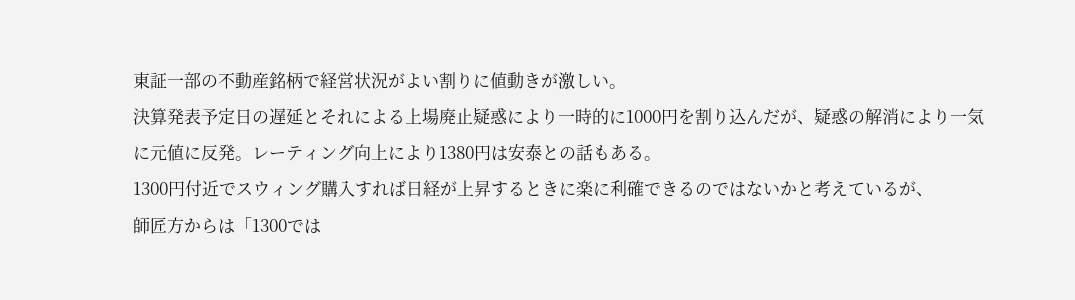東証一部の不動産銘柄で経営状況がよい割りに値動きが激しい。
決算発表予定日の遅延とそれによる上場廃止疑惑により一時的に1000円を割り込んだが、疑惑の解消により一気に元値に反発。レーティング向上により1380円は安泰との話もある。
1300円付近でスウィング購入すれば日経が上昇するときに楽に利確できるのではないかと考えているが、
師匠方からは「1300では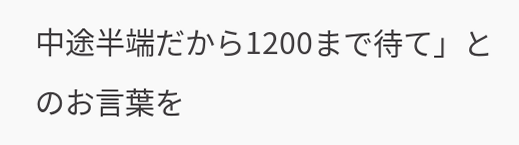中途半端だから1200まで待て」とのお言葉を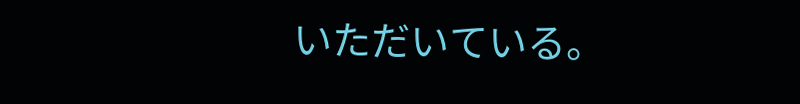いただいている。